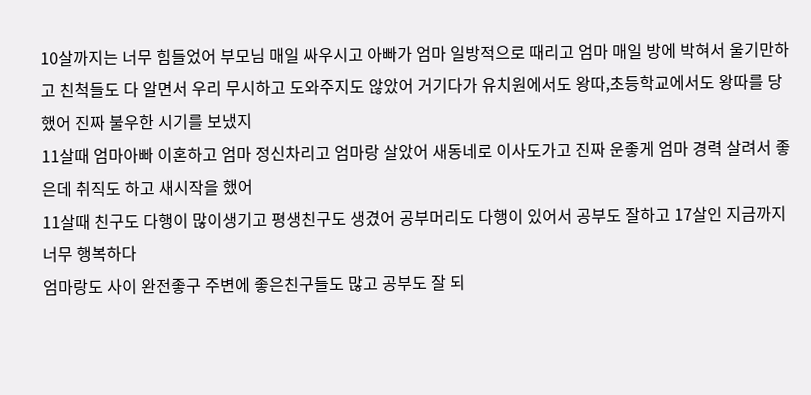10살까지는 너무 힘들었어 부모님 매일 싸우시고 아빠가 엄마 일방적으로 때리고 엄마 매일 방에 박혀서 울기만하고 친척들도 다 알면서 우리 무시하고 도와주지도 않았어 거기다가 유치원에서도 왕따,초등학교에서도 왕따를 당했어 진짜 불우한 시기를 보냈지
11살때 엄마아빠 이혼하고 엄마 정신차리고 엄마랑 살았어 새동네로 이사도가고 진짜 운좋게 엄마 경력 살려서 좋은데 취직도 하고 새시작을 했어
11살때 친구도 다행이 많이생기고 평생친구도 생겼어 공부머리도 다행이 있어서 공부도 잘하고 17살인 지금까지 너무 행복하다
엄마랑도 사이 완전좋구 주변에 좋은친구들도 많고 공부도 잘 되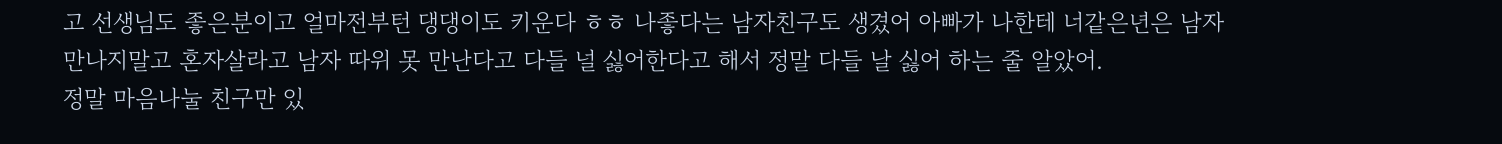고 선생님도 좋은분이고 얼마전부턴 댕댕이도 키운다 ㅎㅎ 나좋다는 남자친구도 생겼어 아빠가 나한테 너같은년은 남자만나지말고 혼자살라고 남자 따위 못 만난다고 다들 널 싫어한다고 해서 정말 다들 날 싫어 하는 줄 알았어.
정말 마음나눌 친구만 있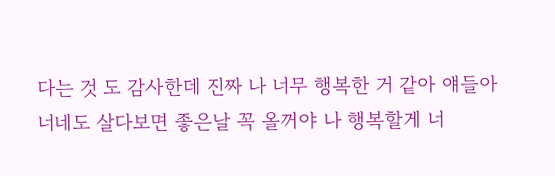다는 것 도 감사한데 진짜 나 너무 행복한 거 같아 얘들아 너네도 살다보면 좋은날 꼭 올꺼야 나 행복할게 너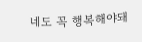네도 꼭 행복해야돼